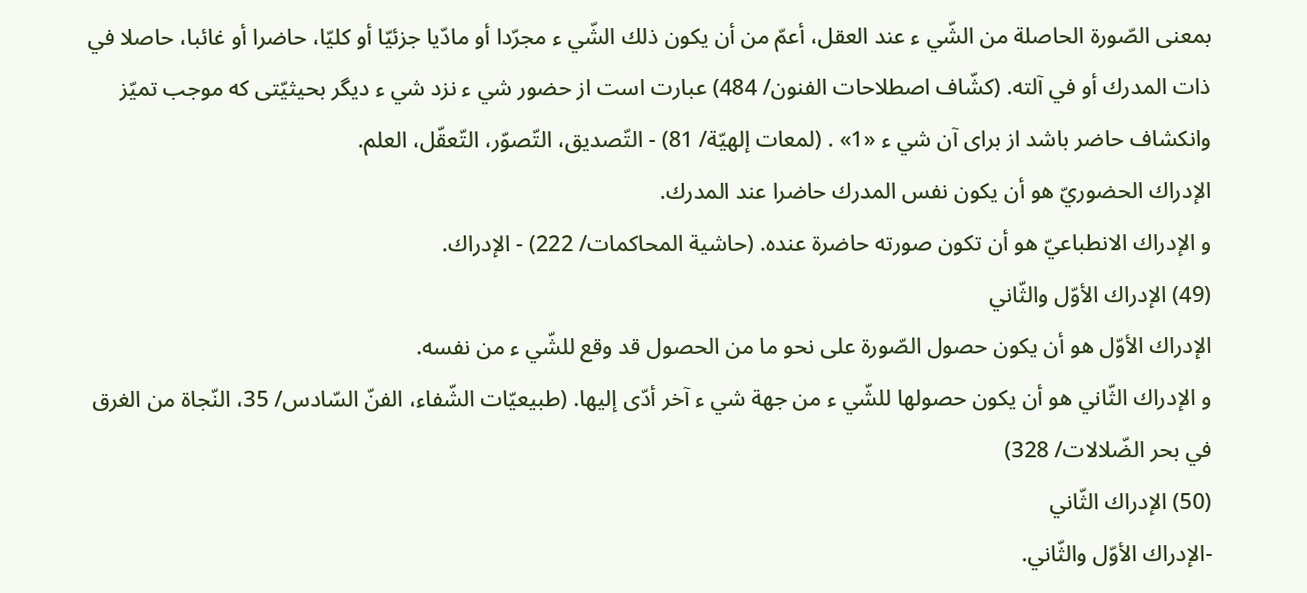بمعنى الصّورة الحاصلة من الشّي ء عند العقل، أعمّ من أن يكون ذلك الشّي ء مجرّدا أو مادّيا جزئيّا أو كليّا، حاضرا أو غائبا، حاصلا في ذات المدرك أو في آلته. (كشّاف اصطلاحات الفنون/ 484) عبارت است از حضور شي ء نزد شي ء ديگر بحيثيّتى كه موجب تميّز وانكشاف حاضر باشد از براى آن شي ء «1» . (لمعات إلهيّة/ 81) - التّصديق، التّصوّر، التّعقّل، العلم.
الإدراك الحضوريّ هو أن يكون نفس المدرك حاضرا عند المدرك.
و الإدراك الانطباعيّ هو أن تكون صورته حاضرة عنده. (حاشية المحاكمات/ 222) - الإدراك.
(49) الإدراك الأوّل والثّاني
الإدراك الأوّل هو أن يكون حصول الصّورة على نحو ما من الحصول قد وقع للشّي ء من نفسه.
و الإدراك الثّاني هو أن يكون حصولها للشّي ء من جهة شي ء آخر أدّى إليها. (طبيعيّات الشّفاء، الفنّ السّادس/ 35، النّجاة من الغرق في بحر الضّلالات/ 328)
(50) الإدراك الثّاني
-الإدراك الأوّل والثّاني.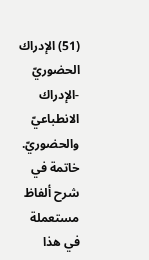(51) الإدراك الحضوريّ
-الإدراك الانطباعيّ والحضوريّ.
خاتمة في شرح ألفاظ مستعملة في هذا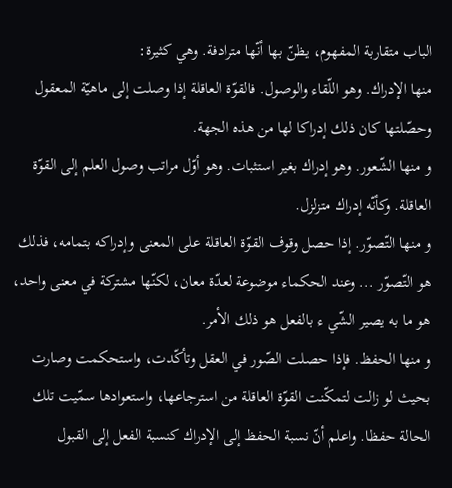الباب متقاربة المفهوم، يظنّ بها أنّها مترادفة. وهي كثيرة:
منها الإدراك. وهو اللّقاء والوصول. فالقوّة العاقلة إذا وصلت إلى ماهيّة المعقول وحصّلتها كان ذلك إدراكا لها من هذه الجهة.
و منها الشّعور. وهو إدراك بغير استثبات. وهو أوّل مراتب وصول العلم إلى القوّة العاقلة. وكأنّه إدراك متزلزل.
و منها التّصوّر. إذا حصل وقوف القوّة العاقلة على المعنى وإدراكه بتمامه، فذلك هو التّصوّر ... وعند الحكماء موضوعة لعدّة معان، لكنّها مشتركة في معنى واحد، هو ما به يصير الشّي ء بالفعل هو ذلك الأمر.
و منها الحفظ. فإذا حصلت الصّور في العقل وتأكّدت، واستحكمت وصارت بحيث لو زالت لتمكّنت القوّة العاقلة من استرجاعها، واستعوادها سمّيت تلك الحالة حفظا. واعلم أنّ نسبة الحفظ إلى الإدراك كنسبة الفعل إلى القبول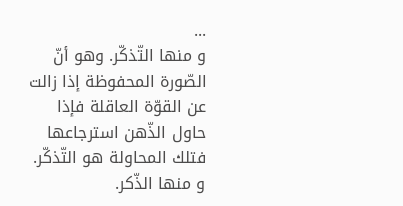...
و منها التّذكّر. وهو أنّ الصّورة المحفوظة إذا زالت عن القوّة العاقلة فإذا حاول الذّهن استرجاعها فتلك المحاولة هو التّذكّر.
و منها الذّكر.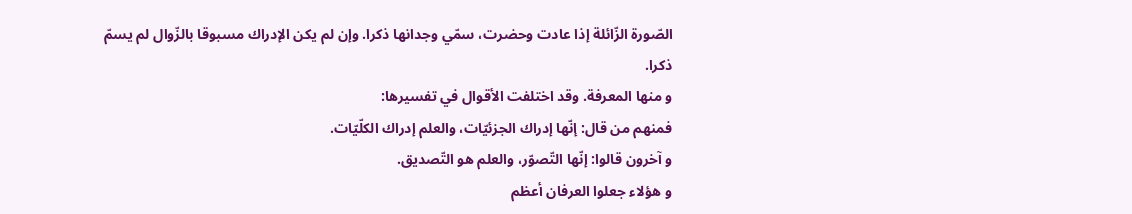الصّورة الزّائلة إذا عادت وحضرت، سمّي وجدانها ذكرا. وإن لم يكن الإدراك مسبوقا بالزّوال لم يسمّ ذكرا.
و منها المعرفة. وقد اختلفت الأقوال في تفسيرها:
فمنهم من قال: إنّها إدراك الجزئيّات، والعلم إدراك الكلّيّات.
و آخرون قالوا: إنّها التّصوّر، والعلم هو التّصديق.
و هؤلاء جعلوا العرفان أعظم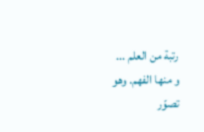رتبة من العلم ...
و منها الفهم. وهو تصوّر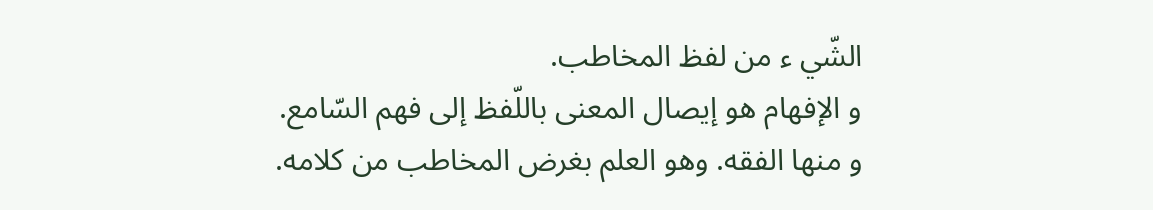الشّي ء من لفظ المخاطب.
و الإفهام هو إيصال المعنى باللّفظ إلى فهم السّامع.
و منها الفقه. وهو العلم بغرض المخاطب من كلامه.